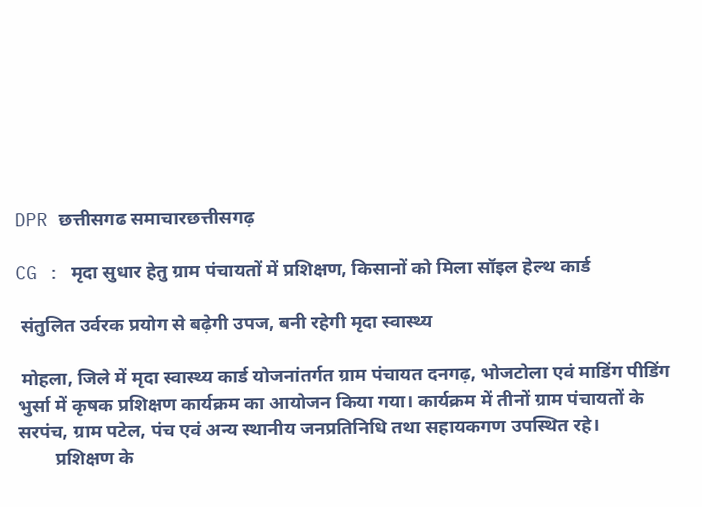DPR छत्तीसगढ समाचारछत्तीसगढ़

CG : मृदा सुधार हेतु ग्राम पंचायतों में प्रशिक्षण, किसानों को मिला सॉइल हेल्थ कार्ड

 संतुलित उर्वरक प्रयोग से बढ़ेगी उपज, बनी रहेगी मृदा स्वास्थ्य

 मोहला, जिले में मृदा स्वास्थ्य कार्ड योजनांतर्गत ग्राम पंचायत दनगढ़, भोजटोला एवं माडिंग पीडिंग भुर्सा में कृषक प्रशिक्षण कार्यक्रम का आयोजन किया गया। कार्यक्रम में तीनों ग्राम पंचायतों के सरपंच, ग्राम पटेल, पंच एवं अन्य स्थानीय जनप्रतिनिधि तथा सहायकगण उपस्थित रहे।
        प्रशिक्षण के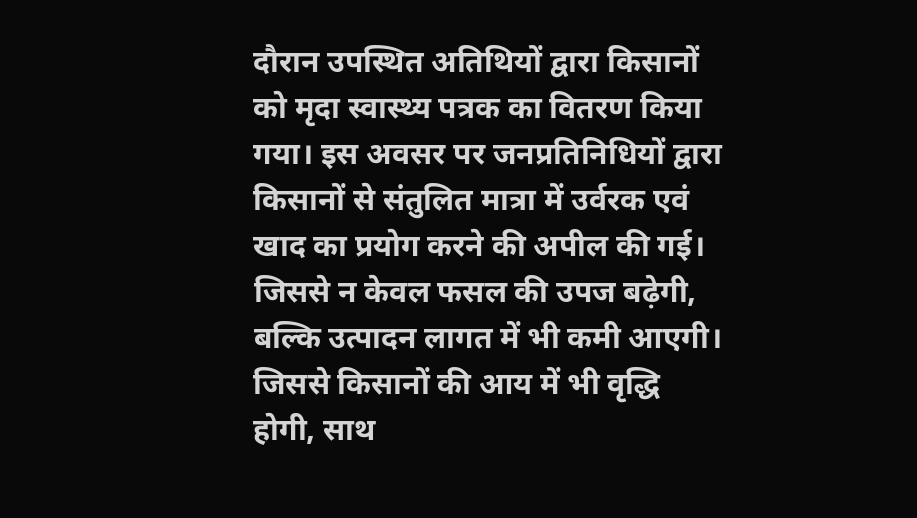दौरान उपस्थित अतिथियों द्वारा किसानों को मृदा स्वास्थ्य पत्रक का वितरण किया गया। इस अवसर पर जनप्रतिनिधियों द्वारा किसानों से संतुलित मात्रा में उर्वरक एवं खाद का प्रयोग करने की अपील की गई। जिससे न केवल फसल की उपज बढ़ेगी, बल्कि उत्पादन लागत में भी कमी आएगी। जिससे किसानों की आय में भी वृद्धि होगी, साथ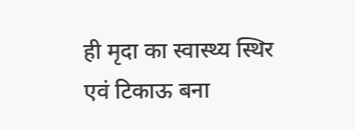ही मृदा का स्वास्थ्य स्थिर एवं टिकाऊ बना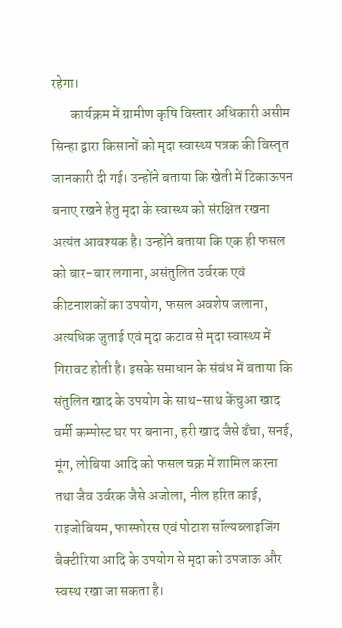रहेगा।
       कार्यक्रम में ग्रामीण कृषि विस्तार अधिकारी असीम सिन्हा द्वारा किसानों को मृदा स्वास्थ्य पत्रक की विस्तृत जानकारी दी गई। उन्होंने बताया कि खेती में टिकाऊपन बनाए रखने हेतु मृदा के स्वास्थ्य को संरक्षित रखना अत्यंत आवश्यक है। उन्होंने बताया कि एक ही फसल को बार-बार लगाना, असंतुलित उर्वरक एवं कीटनाशकों का उपयोग, फसल अवशेष जलाना, अत्यधिक जुताई एवं मृदा कटाव से मृदा स्वास्थ्य में गिरावट होती है। इसके समाधान के संबंध में बताया कि संतुलित खाद के उपयोग के साथ-साथ केंचुआ खाद वर्मी कम्पोस्ट घर पर बनाना, हरी खाद जैसे ढँचा, सनई, मूंग, लोबिया आदि को फसल चक्र में शामिल करना तथा जैव उर्वरक जैसे अजोला, नील हरित काई, राइजोबियम, फास्फोरस एवं पोटाश सॉल्यब्लाइजिंग बैक्टीरिया आदि के उपयोग से मृदा को उपजाऊ और स्वस्थ रखा जा सकता है।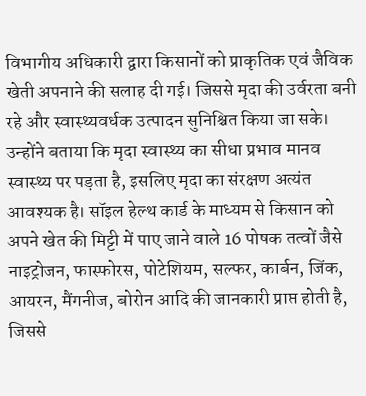विभागीय अधिकारी द्वारा किसानों को प्राकृतिक एवं जैविक खेती अपनाने की सलाह दी गई। जिससे मृदा की उर्वरता बनी रहे और स्वास्थ्यवर्धक उत्पादन सुनिश्चित किया जा सके। उन्होंने बताया कि मृदा स्वास्थ्य का सीधा प्रभाव मानव स्वास्थ्य पर पड़ता है, इसलिए मृदा का संरक्षण अत्यंत आवश्यक है। सॉइल हेल्थ कार्ड के माध्यम से किसान को अपने खेत की मिट्टी में पाए जाने वाले 16 पोषक तत्वों जैसे नाइट्रोजन, फास्फोरस, पोटेशियम, सल्फर, कार्बन, जिंक, आयरन, मैंगनीज, बोरोन आदि की जानकारी प्राप्त होती है, जिससे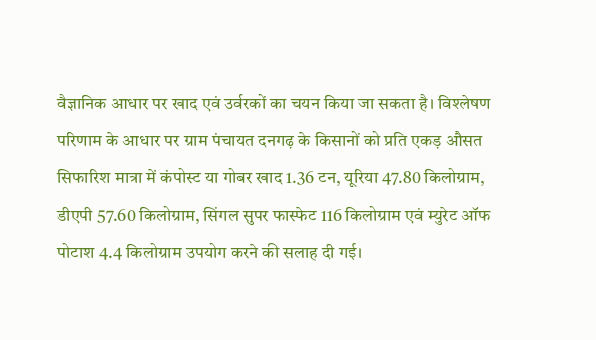वैज्ञानिक आधार पर खाद एवं उर्वरकों का चयन किया जा सकता है। विश्लेषण परिणाम के आधार पर ग्राम पंचायत दनगढ़ के किसानों को प्रति एकड़ औसत सिफारिश मात्रा में कंपोस्ट या गोबर खाद 1.36 टन, यूरिया 47.80 किलोग्राम, डीएपी 57.60 किलोग्राम, सिंगल सुपर फास्फेट 116 किलोग्राम एवं म्युरेट ऑफ पोटाश 4.4 किलोग्राम उपयोग करने की सलाह दी गई।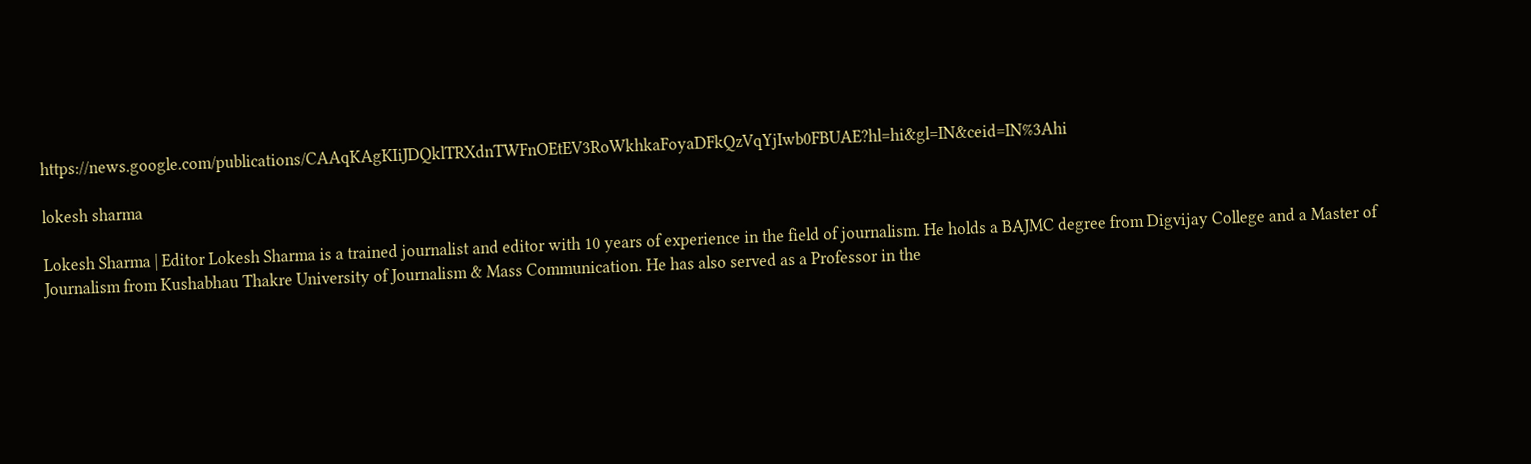https://news.google.com/publications/CAAqKAgKIiJDQklTRXdnTWFnOEtEV3RoWkhkaFoyaDFkQzVqYjIwb0FBUAE?hl=hi&gl=IN&ceid=IN%3Ahi

lokesh sharma

Lokesh Sharma | Editor Lokesh Sharma is a trained journalist and editor with 10 years of experience in the field of journalism. He holds a BAJMC degree from Digvijay College and a Master of Journalism from Kushabhau Thakre University of Journalism & Mass Communication. He has also served as a Professor in the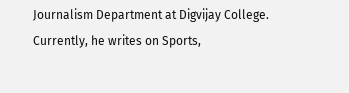Journalism Department at Digvijay College. Currently, he writes on Sports,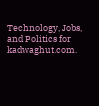Technology, Jobs, and Politics for kadwaghut.com.